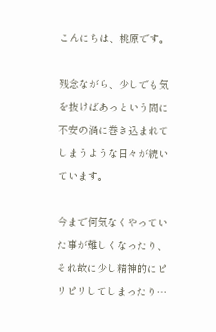こんにちは、桃原です。

残念ながら、少しでも気を抜けばあっという間に不安の渦に巻き込まれてしまうような日々が続いています。

今まで何気なくやっていた事が難しくなったり、それ故に少し精神的にピリピリしてしまったり…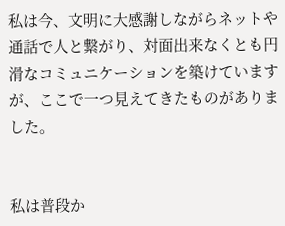私は今、文明に大感謝しながらネットや通話で人と繋がり、対面出来なくとも円滑なコミュニケーションを築けていますが、ここで一つ見えてきたものがありました。


私は普段か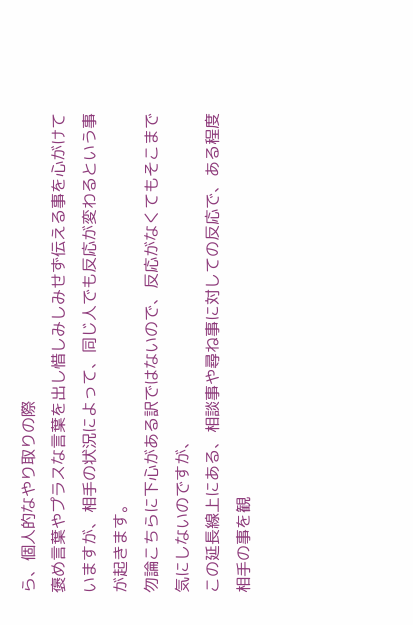ら、個人的なやり取りの際
褒め言葉やプラスな言葉を出し惜しみしみせず伝える事を心がけていますが、相手の状況によって、同じ人でも反応が変わるという事が起きます。
勿論こちらに下心がある訳ではないので、反応がなくてもそこまで気にしないのですが、
この延長線上にある、相談事や尋ね事に対しての反応で、ある程度相手の事を観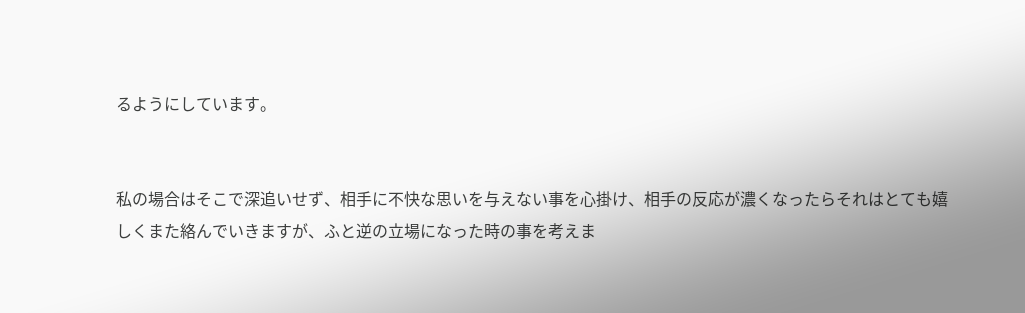るようにしています。


私の場合はそこで深追いせず、相手に不快な思いを与えない事を心掛け、相手の反応が濃くなったらそれはとても嬉しくまた絡んでいきますが、ふと逆の立場になった時の事を考えま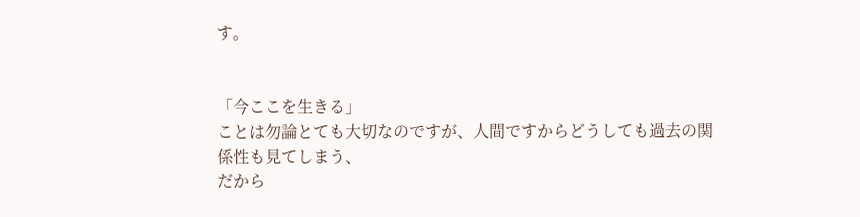す。


「今ここを生きる」
ことは勿論とても大切なのですが、人間ですからどうしても過去の関係性も見てしまう、
だから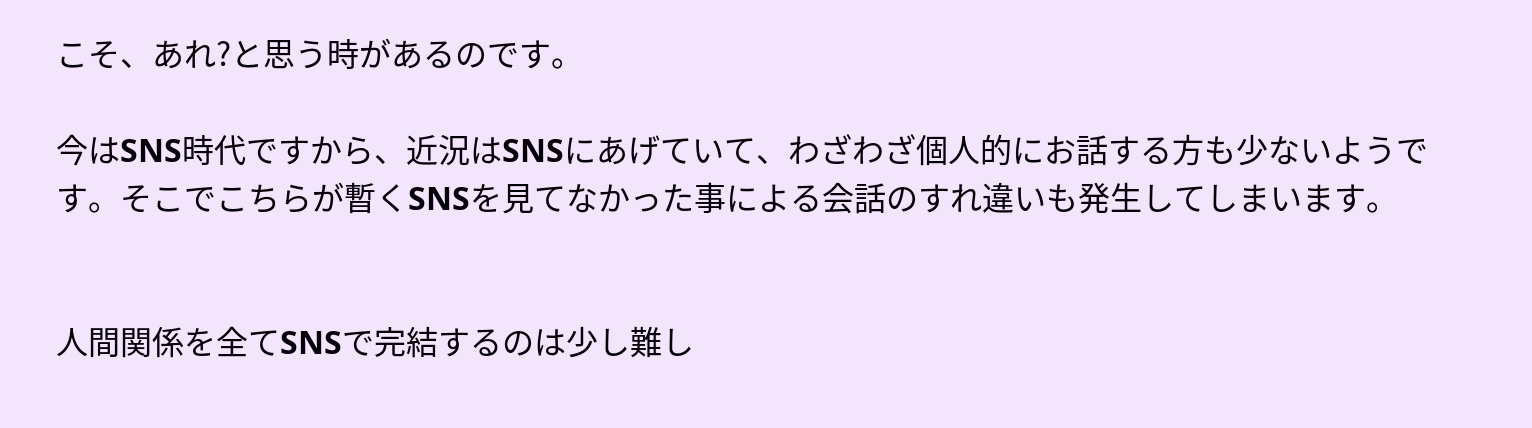こそ、あれ?と思う時があるのです。

今はSNS時代ですから、近況はSNSにあげていて、わざわざ個人的にお話する方も少ないようです。そこでこちらが暫くSNSを見てなかった事による会話のすれ違いも発生してしまいます。


人間関係を全てSNSで完結するのは少し難し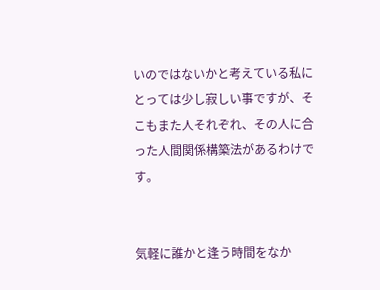いのではないかと考えている私にとっては少し寂しい事ですが、そこもまた人それぞれ、その人に合った人間関係構築法があるわけです。


気軽に誰かと逢う時間をなか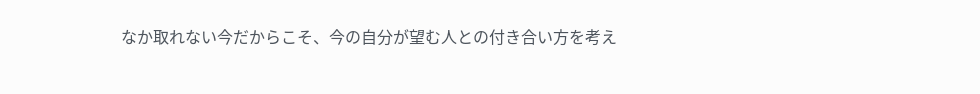なか取れない今だからこそ、今の自分が望む人との付き合い方を考え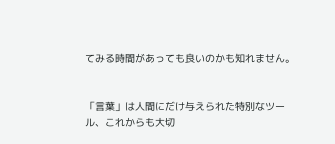てみる時間があっても良いのかも知れません。


「言葉」は人間にだけ与えられた特別なツール、これからも大切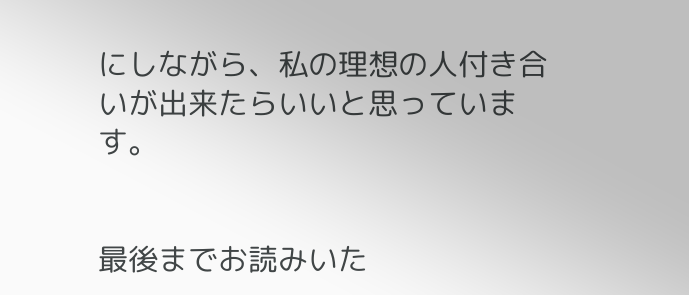にしながら、私の理想の人付き合いが出来たらいいと思っています。


最後までお読みいた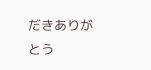だきありがとう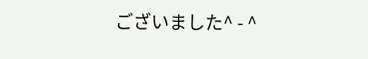ございました^ - ^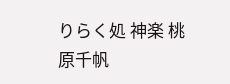りらく処 神楽 桃原千帆